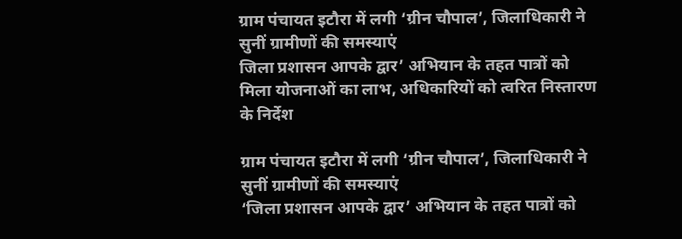ग्राम पंचायत इटौरा में लगी ‘ग्रीन चौपाल’, जिलाधिकारी ने सुनीं ग्रामीणों की समस्याएं
जिला प्रशासन आपके द्वार’ अभियान के तहत पात्रों को मिला योजनाओं का लाभ, अधिकारियों को त्वरित निस्तारण के निर्देश

ग्राम पंचायत इटौरा में लगी ‘ग्रीन चौपाल’, जिलाधिकारी ने सुनीं ग्रामीणों की समस्याएं
‘जिला प्रशासन आपके द्वार’ अभियान के तहत पात्रों को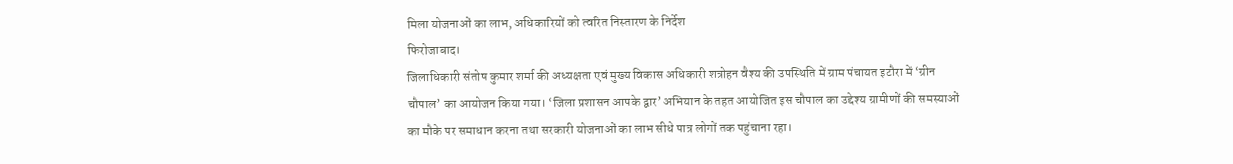मिला योजनाओं का लाभ, अधिकारियों को त्वरित निस्तारण के निर्देश
फिरोजाबाद।
जिलाधिकारी संतोष कुमार शर्मा की अध्यक्षता एवं मुख्य विकास अधिकारी शत्रोहन वैश्य की उपस्थिति में ग्राम पंचायत इटौरा में ‘ग्रीन चौपाल’ का आयोजन किया गया। ‘जिला प्रशासन आपके द्वार’ अभियान के तहत आयोजित इस चौपाल का उद्देश्य ग्रामीणों की समस्याओं का मौके पर समाधान करना तथा सरकारी योजनाओं का लाभ सीधे पात्र लोगों तक पहुंचाना रहा।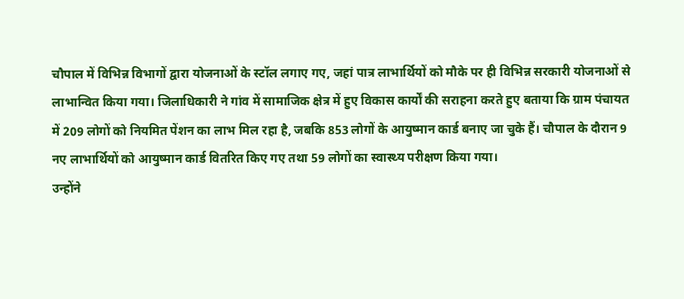चौपाल में विभिन्न विभागों द्वारा योजनाओं के स्टॉल लगाए गए, जहां पात्र लाभार्थियों को मौके पर ही विभिन्न सरकारी योजनाओं से लाभान्वित किया गया। जिलाधिकारी ने गांव में सामाजिक क्षेत्र में हुए विकास कार्यों की सराहना करते हुए बताया कि ग्राम पंचायत में 209 लोगों को नियमित पेंशन का लाभ मिल रहा है, जबकि 853 लोगों के आयुष्मान कार्ड बनाए जा चुके हैं। चौपाल के दौरान 9 नए लाभार्थियों को आयुष्मान कार्ड वितरित किए गए तथा 59 लोगों का स्वास्थ्य परीक्षण किया गया।
उन्होंने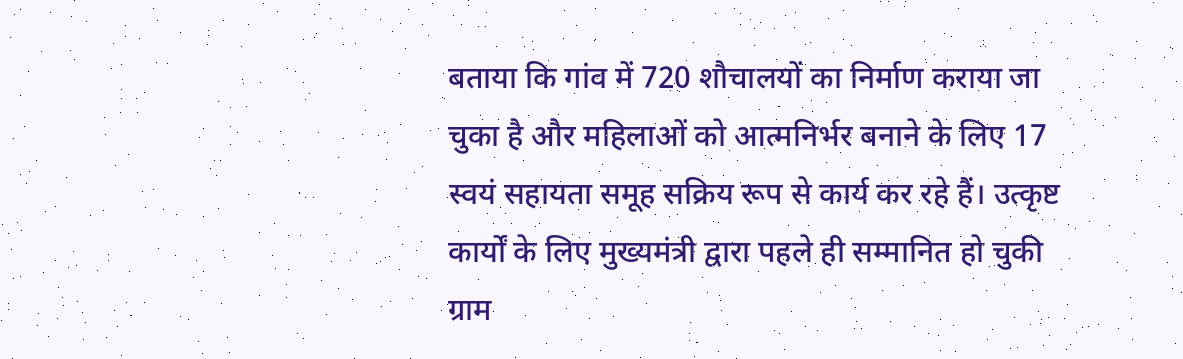बताया कि गांव में 720 शौचालयों का निर्माण कराया जा चुका है और महिलाओं को आत्मनिर्भर बनाने के लिए 17 स्वयं सहायता समूह सक्रिय रूप से कार्य कर रहे हैं। उत्कृष्ट कार्यों के लिए मुख्यमंत्री द्वारा पहले ही सम्मानित हो चुकी ग्राम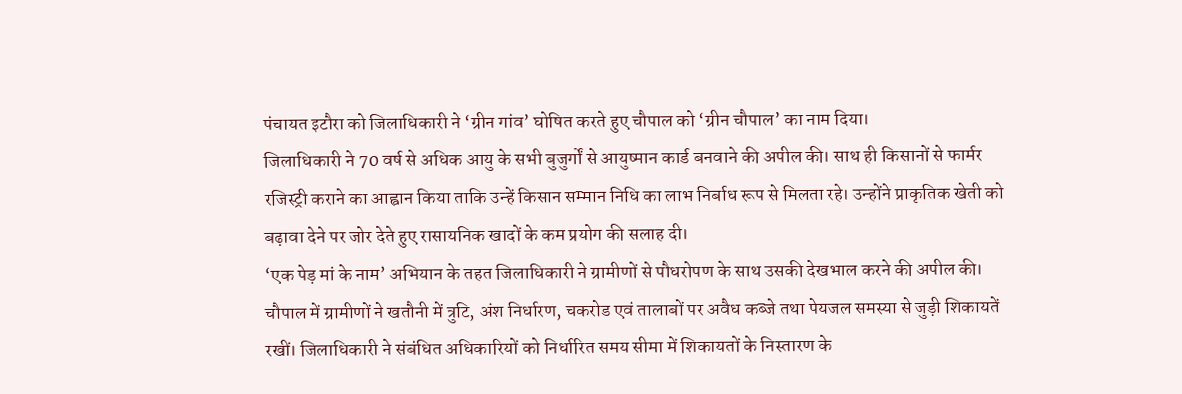पंचायत इटौरा को जिलाधिकारी ने ‘ग्रीन गांव’ घोषित करते हुए चौपाल को ‘ग्रीन चौपाल’ का नाम दिया।
जिलाधिकारी ने 70 वर्ष से अधिक आयु के सभी बुजुर्गों से आयुष्मान कार्ड बनवाने की अपील की। साथ ही किसानों से फार्मर रजिस्ट्री कराने का आह्वान किया ताकि उन्हें किसान सम्मान निधि का लाभ निर्बाध रूप से मिलता रहे। उन्होंने प्राकृतिक खेती को बढ़ावा देने पर जोर देते हुए रासायनिक खादों के कम प्रयोग की सलाह दी।
‘एक पेड़ मां के नाम’ अभियान के तहत जिलाधिकारी ने ग्रामीणों से पौधरोपण के साथ उसकी देखभाल करने की अपील की। चौपाल में ग्रामीणों ने खतौनी में त्रुटि, अंश निर्धारण, चकरोड एवं तालाबों पर अवैध कब्जे तथा पेयजल समस्या से जुड़ी शिकायतें रखीं। जिलाधिकारी ने संबंधित अधिकारियों को निर्धारित समय सीमा में शिकायतों के निस्तारण के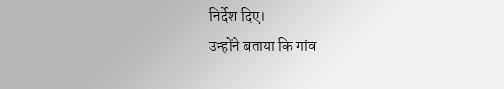निर्देश दिए।
उन्होंने बताया कि गांव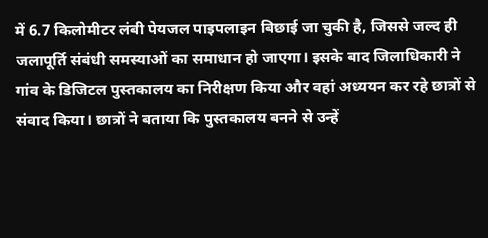में 6.7 किलोमीटर लंबी पेयजल पाइपलाइन बिछाई जा चुकी है, जिससे जल्द ही जलापूर्ति संबंधी समस्याओं का समाधान हो जाएगा। इसके बाद जिलाधिकारी ने गांव के डिजिटल पुस्तकालय का निरीक्षण किया और वहां अध्ययन कर रहे छात्रों से संवाद किया। छात्रों ने बताया कि पुस्तकालय बनने से उन्हें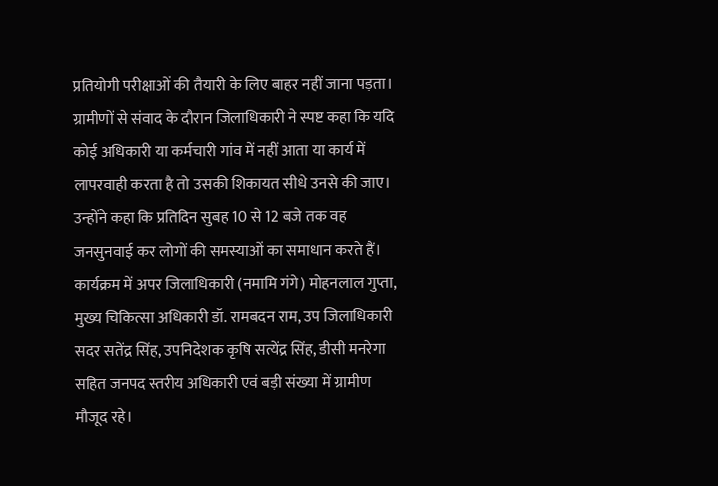प्रतियोगी परीक्षाओं की तैयारी के लिए बाहर नहीं जाना पड़ता।
ग्रामीणों से संवाद के दौरान जिलाधिकारी ने स्पष्ट कहा कि यदि कोई अधिकारी या कर्मचारी गांव में नहीं आता या कार्य में लापरवाही करता है तो उसकी शिकायत सीधे उनसे की जाए। उन्होंने कहा कि प्रतिदिन सुबह 10 से 12 बजे तक वह जनसुनवाई कर लोगों की समस्याओं का समाधान करते हैं।
कार्यक्रम में अपर जिलाधिकारी (नमामि गंगे) मोहनलाल गुप्ता, मुख्य चिकित्सा अधिकारी डॉ. रामबदन राम, उप जिलाधिकारी सदर सतेंद्र सिंह, उपनिदेशक कृषि सत्येंद्र सिंह, डीसी मनरेगा सहित जनपद स्तरीय अधिकारी एवं बड़ी संख्या में ग्रामीण मौजूद रहे।